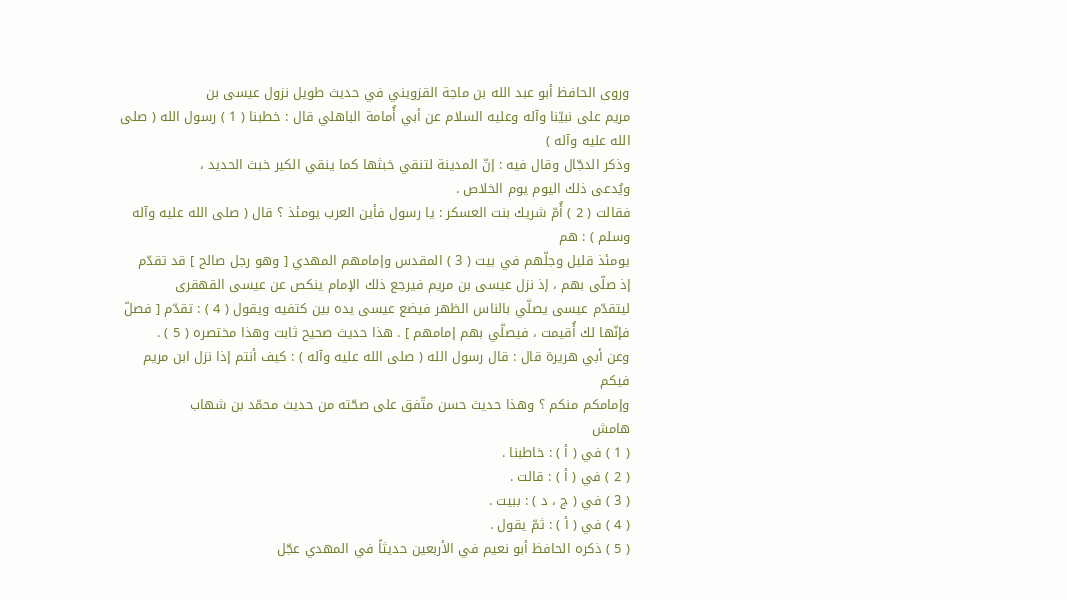وروى الحافظ أبو عبد الله بن ماجة القزويني في حديث طويل نزول عيسى بن
مريم على نبيّنا وآله وعليه السلام عن أبي أُمامة الباهلي قال : خطبنا ( 1 ) رسول الله ( صلى الله عليه وآله )
وذكر الدجّال وقال فيه : إنّ المدينة لتنقي خبثها كما ينقي الكير خبث الحديد ،
ويُدعى ذلك اليوم يوم الخلاص .
فقالت ( 2 ) أُمّ شريك بنت العسكر : يا رسول فأين العرب يومئذ ؟ قال ( صلى الله عليه وآله وسلم ) : هم
يومئذ قليل وجلّهم في بيت ( 3 ) المقدس وإمامهم المهدي [ وهو رجل صالح ] قد تقدّم
إذ صلّى بهم ، إذ نزل عيسى بن مريم فيرجع ذلك الإمام ينكص عن عيسى القهقرى
ليتقدّم عيسى يصلّي بالناس الظهر فيضع عيسى يده بين كتفيه ويقول ( 4 ) : تقدّم [ فصلّ
فإنّها لك أُقيمت ، فيصلّي بهم إمامهم ] . هذا حديث صحيح ثابت وهذا مختصره ( 5 ) .
وعن أبي هريرة قال : قال رسول الله ( صلى الله عليه وآله ) : كيف أنتم إذا نزل ابن مريم فيكم
وإمامكم منكم ؟ وهذا حديث حسن متّفق على صحّته من حديث محمّد بن شهاب
هامش
( 1 ) في ( أ ) : خاطبنا .
( 2 ) في ( أ ) : قالت .
( 3 ) في ( ج ، د ) : ببيت .
( 4 ) في ( أ ) : ثمّ يقول .
( 5 ) ذكره الحافظ أبو نعيم في الأربعين حديثاً في المهدي عجّل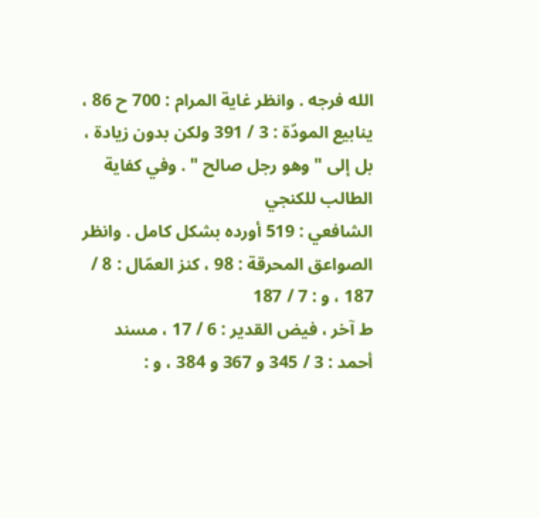الله فرجه . وانظر غاية المرام : 700 ح 86 ،
ينابيع المودّة : 3 / 391 ولكن بدون زيادة ، بل إلى " وهو رجل صالح " . وفي كفاية الطالب للكنجي
الشافعي : 519 أورده بشكل كامل . وانظر الصواعق المحرقة : 98 ، كنز العمّال : 8 / 187 ، و : 7 / 187
ط آخر ، فيض القدير : 6 / 17 ، مسند أحمد : 3 / 345 و 367 و 384 ، و :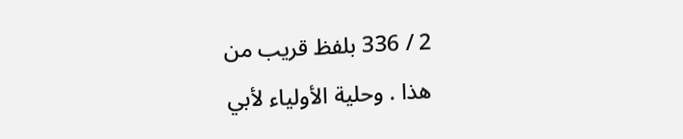2 / 336 بلفظ قريب من
هذا . وحلية الأولياء لأبي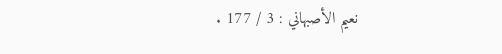نعيم الأصبهاني : 3 / 177 .